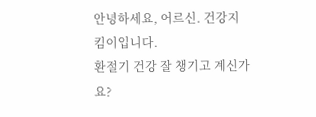안녕하세요, 어르신. 건강지킴이입니다.
환절기 건강 잘 챙기고 계신가요?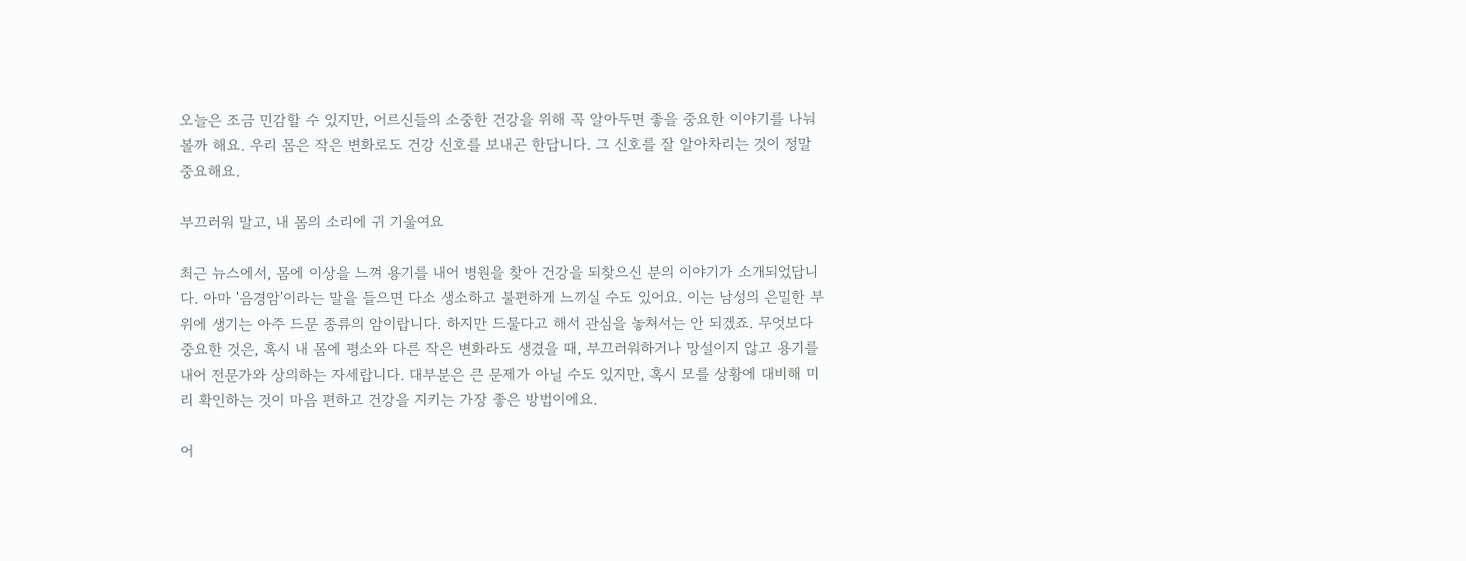오늘은 조금 민감할 수 있지만, 어르신들의 소중한 건강을 위해 꼭 알아두면 좋을 중요한 이야기를 나눠볼까 해요. 우리 몸은 작은 변화로도 건강 신호를 보내곤 한답니다. 그 신호를 잘 알아차리는 것이 정말 중요해요.

부끄러워 말고, 내 몸의 소리에 귀 기울여요

최근 뉴스에서, 몸에 이상을 느껴 용기를 내어 병원을 찾아 건강을 되찾으신 분의 이야기가 소개되었답니다. 아마 '음경암'이라는 말을 들으면 다소 생소하고 불편하게 느끼실 수도 있어요. 이는 남성의 은밀한 부위에 생기는 아주 드문 종류의 암이랍니다. 하지만 드물다고 해서 관심을 놓쳐서는 안 되겠죠. 무엇보다 중요한 것은, 혹시 내 몸에 평소와 다른 작은 변화라도 생겼을 때, 부끄러워하거나 망설이지 않고 용기를 내어 전문가와 상의하는 자세랍니다. 대부분은 큰 문제가 아닐 수도 있지만, 혹시 모를 상황에 대비해 미리 확인하는 것이 마음 편하고 건강을 지키는 가장 좋은 방법이에요.

어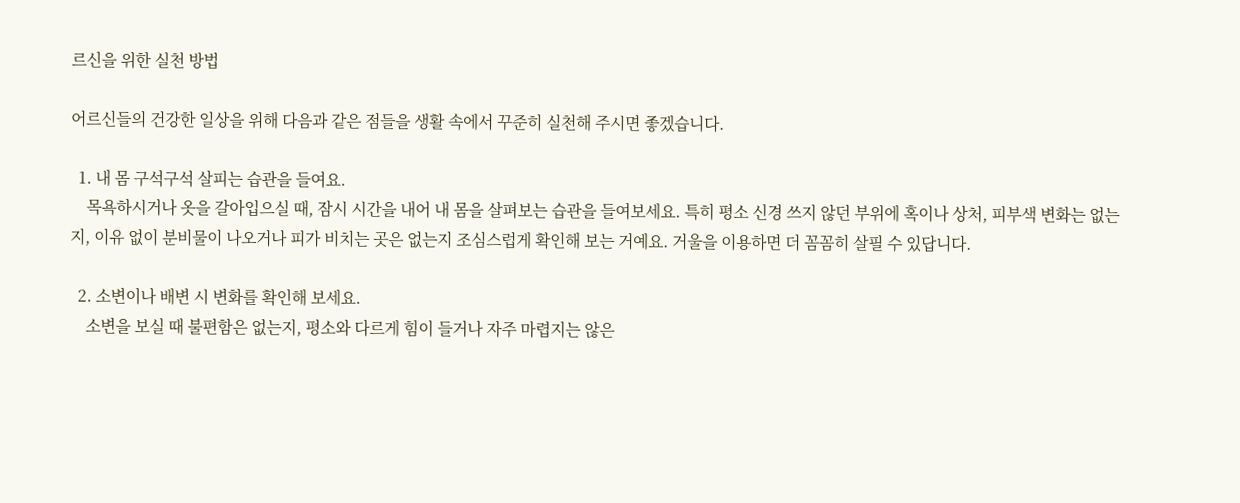르신을 위한 실천 방법

어르신들의 건강한 일상을 위해 다음과 같은 점들을 생활 속에서 꾸준히 실천해 주시면 좋겠습니다.

  1. 내 몸 구석구석 살피는 습관을 들여요.
    목욕하시거나 옷을 갈아입으실 때, 잠시 시간을 내어 내 몸을 살펴보는 습관을 들여보세요. 특히 평소 신경 쓰지 않던 부위에 혹이나 상처, 피부색 변화는 없는지, 이유 없이 분비물이 나오거나 피가 비치는 곳은 없는지 조심스럽게 확인해 보는 거예요. 거울을 이용하면 더 꼼꼼히 살필 수 있답니다.

  2. 소변이나 배변 시 변화를 확인해 보세요.
    소변을 보실 때 불편함은 없는지, 평소와 다르게 힘이 들거나 자주 마렵지는 않은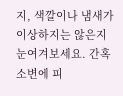지, 색깔이나 냄새가 이상하지는 않은지 눈여겨보세요. 간혹 소변에 피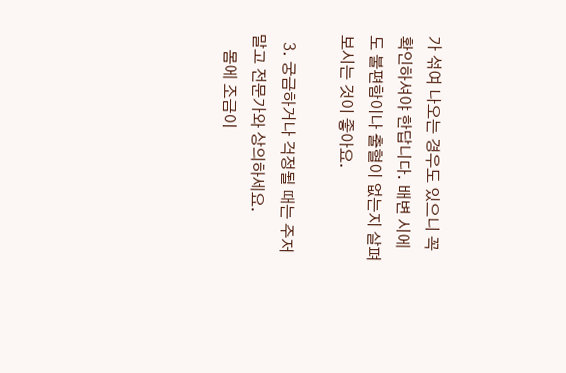가 섞여 나오는 경우도 있으니 꼭 확인하셔야 한답니다. 배변 시에도 불편함이나 출혈이 없는지 살펴보시는 것이 좋아요.

  3. 궁금하거나 걱정될 때는 주저 말고 전문가와 상의하세요.
    몸에 조금이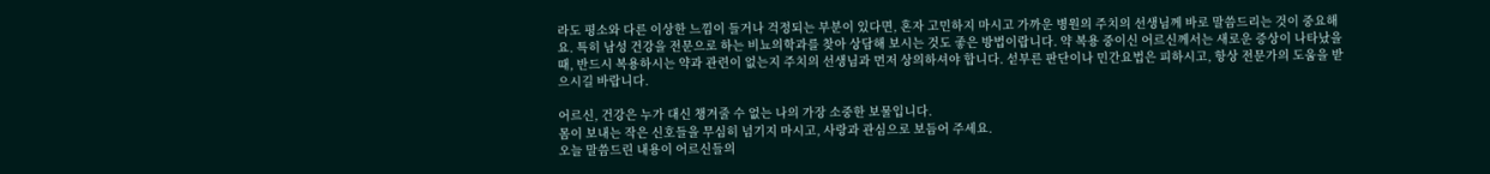라도 평소와 다른 이상한 느낌이 들거나 걱정되는 부분이 있다면, 혼자 고민하지 마시고 가까운 병원의 주치의 선생님께 바로 말씀드리는 것이 중요해요. 특히 남성 건강을 전문으로 하는 비뇨의학과를 찾아 상담해 보시는 것도 좋은 방법이랍니다. 약 복용 중이신 어르신께서는 새로운 증상이 나타났을 때, 반드시 복용하시는 약과 관련이 없는지 주치의 선생님과 먼저 상의하셔야 합니다. 섣부른 판단이나 민간요법은 피하시고, 항상 전문가의 도움을 받으시길 바랍니다.

어르신, 건강은 누가 대신 챙겨줄 수 없는 나의 가장 소중한 보물입니다.
몸이 보내는 작은 신호들을 무심히 넘기지 마시고, 사랑과 관심으로 보듬어 주세요.
오늘 말씀드린 내용이 어르신들의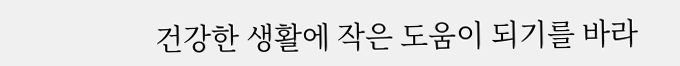건강한 생활에 작은 도움이 되기를 바라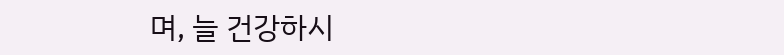며, 늘 건강하시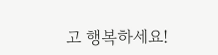고 행복하세요!